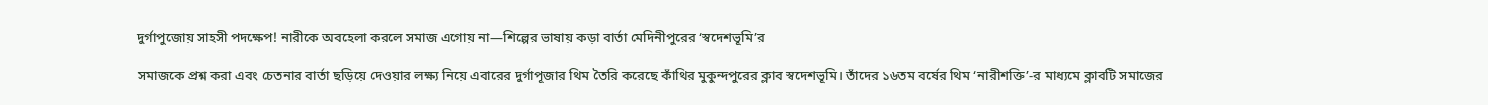দুর্গাপুজোয় সাহসী পদক্ষেপ! নারীকে অবহেলা করলে সমাজ এগোয় না—শিল্পের ভাষায় কড়া বার্তা মেদিনীপুরের ‘স্বদেশভূমি’র

সমাজকে প্রশ্ন করা এবং চেতনার বার্তা ছড়িয়ে দেওয়ার লক্ষ্য নিয়ে এবারের দুর্গাপূজার থিম তৈরি করেছে কাঁথির মুকুন্দপুরের ক্লাব স্বদেশভূমি। তাঁদের ১৬তম বর্ষের থিম ‘নারীশক্তি’-র মাধ্যমে ক্লাবটি সমাজের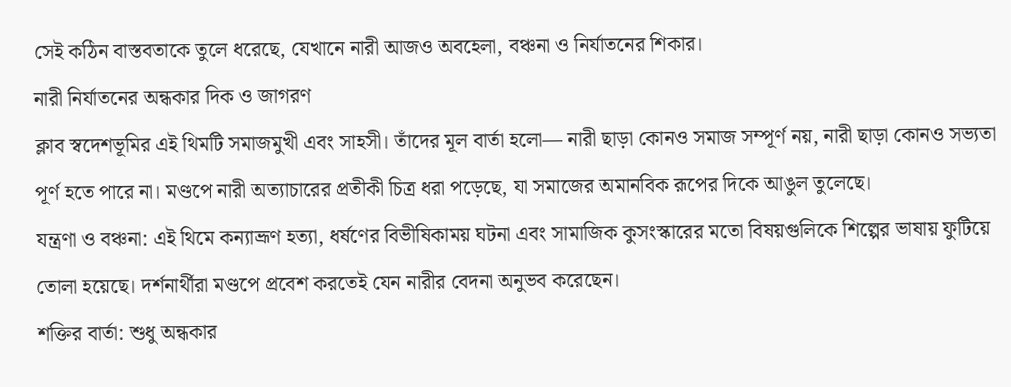সেই কঠিন বাস্তবতাকে তুলে ধরেছে, যেখানে নারী আজও অবহেলা, বঞ্চনা ও নির্যাতনের শিকার।
নারী নির্যাতনের অন্ধকার দিক ও জাগরণ
ক্লাব স্বদেশভূমির এই থিমটি সমাজমুখী এবং সাহসী। তাঁদের মূল বার্তা হলো— নারী ছাড়া কোনও সমাজ সম্পূর্ণ নয়, নারী ছাড়া কোনও সভ্যতা পূর্ণ হতে পারে না। মণ্ডপে নারী অত্যাচারের প্রতীকী চিত্র ধরা পড়েছে, যা সমাজের অমানবিক রূপের দিকে আঙুল তুলেছে।
যন্ত্রণা ও বঞ্চনা: এই থিমে কন্যাভ্রূণ হত্যা, ধর্ষণের বিভীষিকাময় ঘটনা এবং সামাজিক কুসংস্কারের মতো বিষয়গুলিকে শিল্পের ভাষায় ফুটিয়ে তোলা হয়েছে। দর্শনার্থীরা মণ্ডপে প্রবেশ করতেই যেন নারীর বেদনা অনুভব করেছেন।
শক্তির বার্তা: শুধু অন্ধকার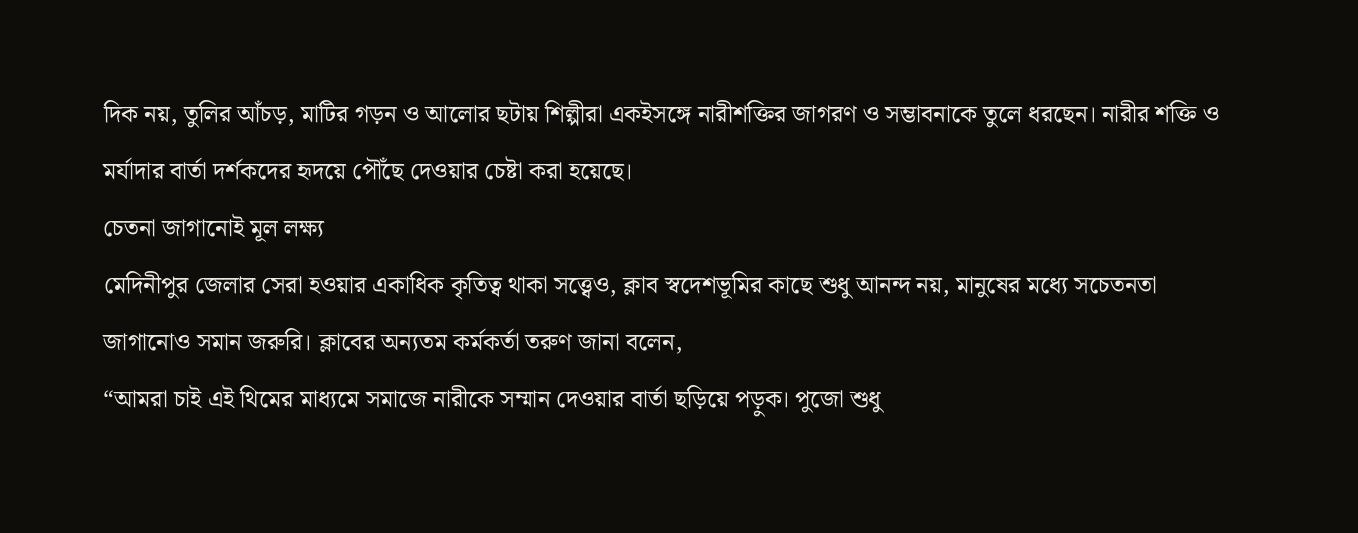দিক নয়, তুলির আঁচড়, মাটির গড়ন ও আলোর ছটায় শিল্পীরা একইসঙ্গে নারীশক্তির জাগরণ ও সম্ভাবনাকে তুলে ধরছেন। নারীর শক্তি ও মর্যাদার বার্তা দর্শকদের হৃদয়ে পৌঁছে দেওয়ার চেষ্টা করা হয়েছে।
চেতনা জাগানোই মূল লক্ষ্য
মেদিনীপুর জেলার সেরা হওয়ার একাধিক কৃতিত্ব থাকা সত্ত্বেও, ক্লাব স্বদেশভূমির কাছে শুধু আনন্দ নয়, মানুষের মধ্যে সচেতনতা জাগানোও সমান জরুরি। ক্লাবের অন্যতম কর্মকর্তা তরুণ জানা বলেন,
“আমরা চাই এই থিমের মাধ্যমে সমাজে নারীকে সম্মান দেওয়ার বার্তা ছড়িয়ে পড়ুক। পুজো শুধু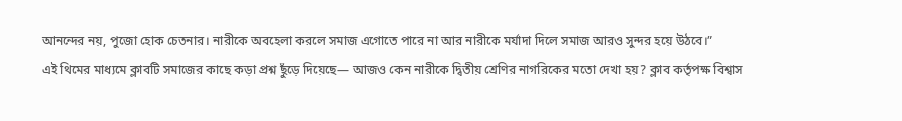আনন্দের নয়, পুজো হোক চেতনার। নারীকে অবহেলা করলে সমাজ এগোতে পারে না আর নারীকে মর্যাদা দিলে সমাজ আরও সুন্দর হয়ে উঠবে।”
এই থিমের মাধ্যমে ক্লাবটি সমাজের কাছে কড়া প্রশ্ন ছুঁড়ে দিয়েছে— আজও কেন নারীকে দ্বিতীয় শ্রেণির নাগরিকের মতো দেখা হয়? ক্লাব কর্তৃপক্ষ বিশ্বাস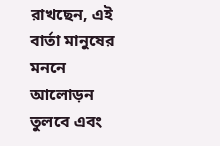রাখছেন, এই বার্তা মানুষের মননে আলোড়ন তুলবে এবং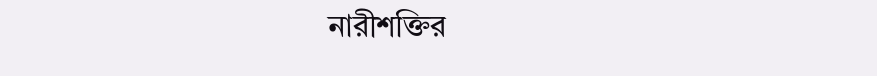নারীশক্তির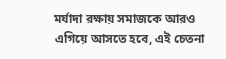মর্যাদা রক্ষায় সমাজকে আরও এগিয়ে আসতে হবে, এই চেতনা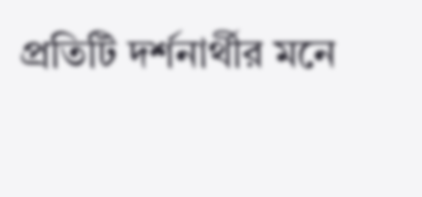প্রতিটি দর্শনার্থীর মনে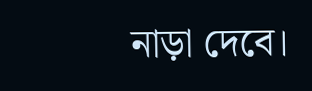নাড়া দেবে।